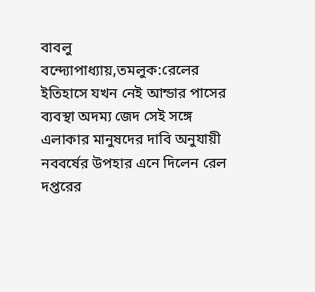বাবলু বন্দ্যোপাধ্যায়,তমলুক:রেলের ইতিহাসে যখন নেই আন্ডার পাসের ব্যবস্থা অদম্য জেদ সেই সঙ্গে এলাকার মানুষদের দাবি অনুযায়ী নববর্ষের উপহার এনে দিলেন রেল দপ্তরের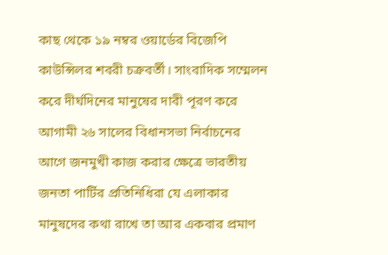কাছ থেকে ১৯ নম্বর ওয়ার্ডের বিজেপি কাউন্সিলর শবরী চক্রবর্তী। সাংবাদিক সম্মেলন করে দীর্ঘদিনের মানুষের দাবী পূরণ করে আগামী ২৬ সালের বিধানসভা নির্বাচনের আগে জনমুখী কাজ করার ক্ষেত্রে ভারতীয় জনতা পার্টির প্রতিনিধিরা যে এলাকার মানুষদের কথা রাখে তা আর একবার প্রমাণ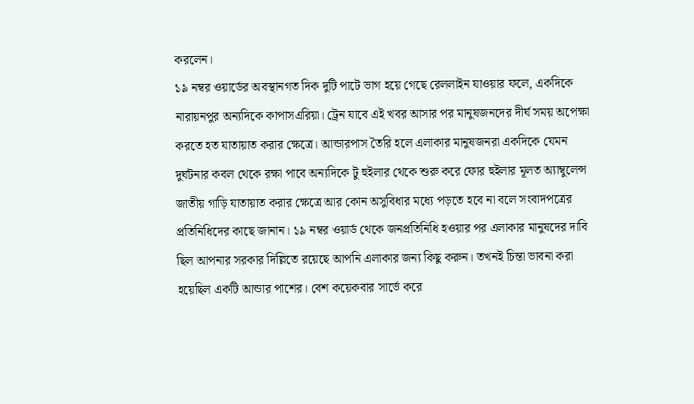করলেন।
১৯ নম্বর ওয়ার্ডের অবস্থানগত দিক দুটি পাটে ভাগ হয়ে গেছে রেললাইন যাওয়ার ফলে, একদিকে নারায়নপুর অন্যদিকে কাপাসএরিয়া। ট্রেন যাবে এই খবর আসার পর মানুষজনদের দীর্ঘ সময় অপেক্ষা করতে হত যাতায়াত করার ক্ষেত্রে। আন্ডারপাস তৈরি হলে এলাকার মানুষজনরা একদিকে যেমন দুর্ঘটনার কবল থেকে রক্ষা পাবে অন্যদিকে টু হুইলার থেকে শুরু করে ফোর হুইলার মূলত অ্যাম্বুলেন্স জাতীয় গাড়ি যাতায়াত করার ক্ষেত্রে আর কোন অসুবিধার মধ্যে পড়তে হবে না বলে সংবাদপত্রের প্রতিনিধিদের কাছে জানান। ১৯ নম্বর ওয়ার্ড থেকে জনপ্রতিনিধি হওয়ার পর এলাকার মানুষদের দাবি ছিল আপনার সরকার দিল্লিতে রয়েছে আপনি এলাকার জন্য কিছু করুন। তখনই চিন্তা ভাবনা করা হয়েছিল একটি আন্ডার পাশের। বেশ কয়েকবার সার্ভে করে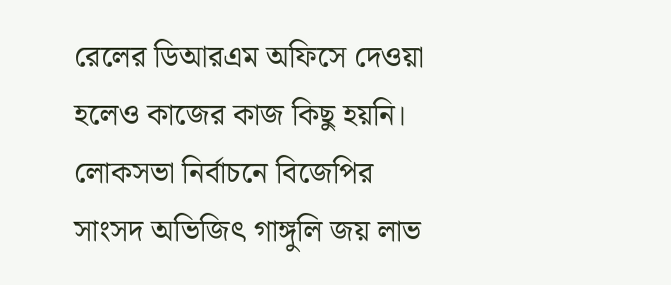রেলের ডিআরএম অফিসে দেওয়া হলেও কাজের কাজ কিছু হয়নি।
লোকসভা নির্বাচনে বিজেপির সাংসদ অভিজিৎ গাঙ্গুলি জয় লাভ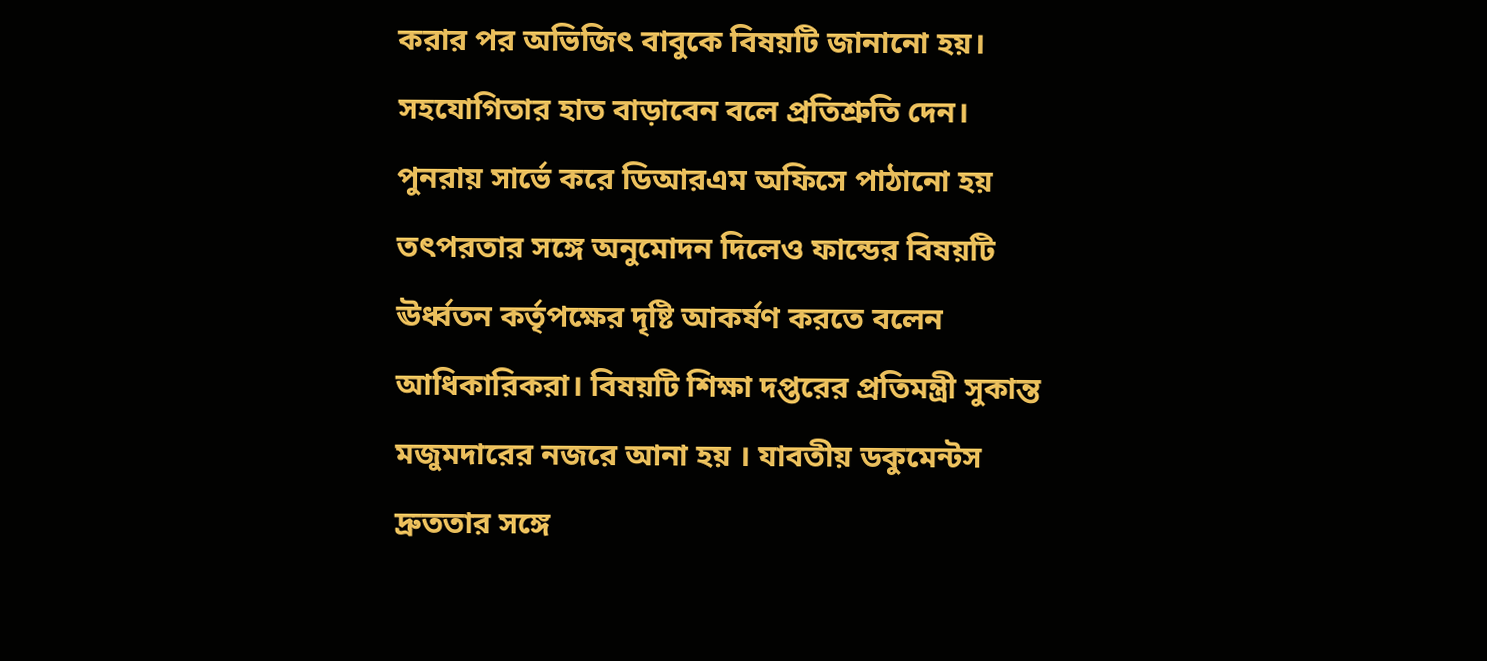করার পর অভিজিৎ বাবুকে বিষয়টি জানানো হয়। সহযোগিতার হাত বাড়াবেন বলে প্রতিশ্রুতি দেন। পুনরায় সার্ভে করে ডিআরএম অফিসে পাঠানো হয় তৎপরতার সঙ্গে অনুমোদন দিলেও ফান্ডের বিষয়টি ঊর্ধ্বতন কর্তৃপক্ষের দৃষ্টি আকর্ষণ করতে বলেন আধিকারিকরা। বিষয়টি শিক্ষা দপ্তরের প্রতিমন্ত্রী সুকান্ত মজুমদারের নজরে আনা হয় । যাবতীয় ডকুমেন্টস দ্রুততার সঙ্গে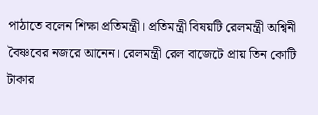পাঠাতে বলেন শিক্ষা প্রতিমন্ত্রী। প্রতিমন্ত্রী বিষয়টি রেলমন্ত্রী অশ্বিনী বৈষ্ণবের নজরে আনেন। রেলমন্ত্রী রেল বাজেটে প্রায় তিন কোটি টাকার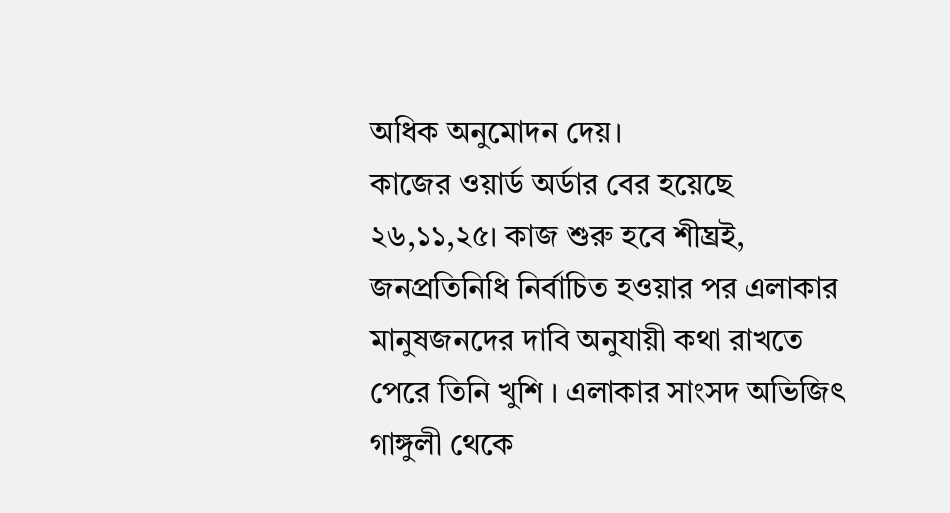অধিক অনুমোদন দেয়।
কাজের ওয়ার্ড অর্ডার বের হয়েছে ২৬,১১,২৫। কাজ শুরু হবে শীঘ্রই, জনপ্রতিনিধি নির্বাচিত হওয়ার পর এলাকার মানুষজনদের দাবি অনুযায়ী কথা রাখতে পেরে তিনি খুশি । এলাকার সাংসদ অভিজিৎ গাঙ্গুলী থেকে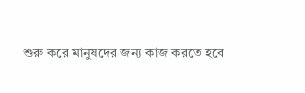শুরু করে মানুষদের জন্য কাজ করতে হবে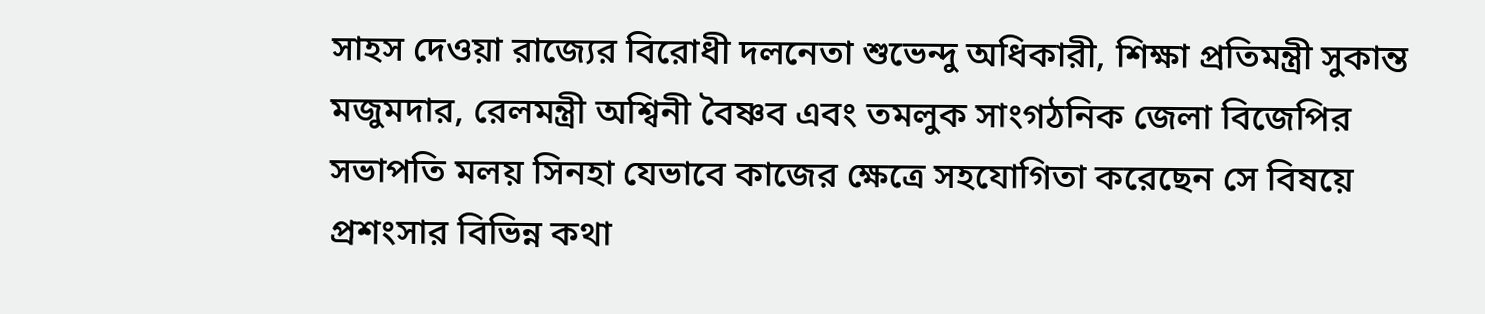সাহস দেওয়া রাজ্যের বিরোধী দলনেতা শুভেন্দু অধিকারী, শিক্ষা প্রতিমন্ত্রী সুকান্ত মজুমদার, রেলমন্ত্রী অশ্বিনী বৈষ্ণব এবং তমলুক সাংগঠনিক জেলা বিজেপির সভাপতি মলয় সিনহা যেভাবে কাজের ক্ষেত্রে সহযোগিতা করেছেন সে বিষয়ে প্রশংসার বিভিন্ন কথা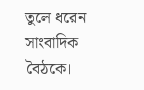তুলে ধরেন সাংবাদিক বৈঠকে।